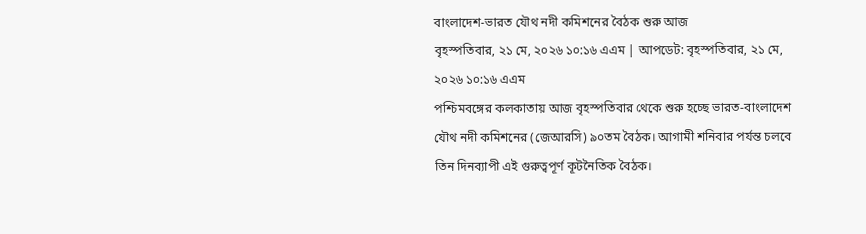বাংলাদেশ-ভারত যৌথ নদী কমিশনের বৈঠক শুরু আজ
বৃহস্পতিবার, ২১ মে, ২০২৬ ১০:১৬ এএম | আপডেট: বৃহস্পতিবার, ২১ মে, ২০২৬ ১০:১৬ এএম
পশ্চিমবঙ্গের কলকাতায় আজ বৃহস্পতিবার থেকে শুরু হচ্ছে ভারত-বাংলাদেশ যৌথ নদী কমিশনের (জেআরসি) ৯০তম বৈঠক। আগামী শনিবার পর্যন্ত চলবে তিন দিনব্যাপী এই গুরুত্বপূর্ণ কূটনৈতিক বৈঠক।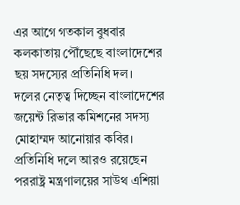এর আগে গতকাল বুধবার কলকাতায় পৌঁছেছে বাংলাদেশের ছয় সদস্যের প্রতিনিধি দল।
দলের নেতৃত্ব দিচ্ছেন বাংলাদেশের জয়েন্ট রিভার কমিশনের সদস্য মোহাম্মদ আনোয়ার কবির। প্রতিনিধি দলে আরও রয়েছেন পররাষ্ট্র মন্ত্রণালয়ের সাউথ এশিয়া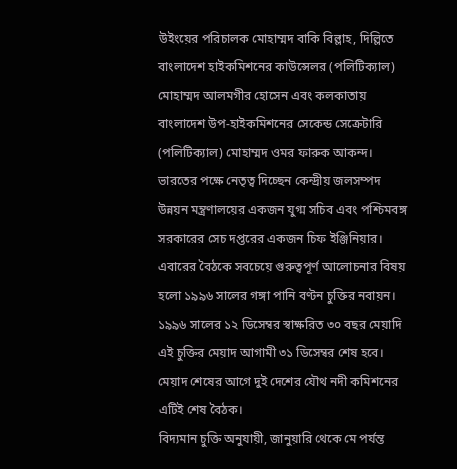উইংয়ের পরিচালক মোহাম্মদ বাকি বিল্লাহ, দিল্লিতে বাংলাদেশ হাইকমিশনের কাউন্সেলর (পলিটিক্যাল) মোহাম্মদ আলমগীর হোসেন এবং কলকাতায় বাংলাদেশ উপ-হাইকমিশনের সেকেন্ড সেক্রেটারি (পলিটিক্যাল) মোহাম্মদ ওমর ফারুক আকন্দ।
ভারতের পক্ষে নেতৃত্ব দিচ্ছেন কেন্দ্রীয় জলসম্পদ উন্নয়ন মন্ত্রণালয়ের একজন যুগ্ম সচিব এবং পশ্চিমবঙ্গ সরকারের সেচ দপ্তরের একজন চিফ ইঞ্জিনিয়ার।
এবারের বৈঠকে সবচেয়ে গুরুত্বপূর্ণ আলোচনার বিষয় হলো ১৯৯৬ সালের গঙ্গা পানি বণ্টন চুক্তির নবায়ন। ১৯৯৬ সালের ১২ ডিসেম্বর স্বাক্ষরিত ৩০ বছর মেয়াদি এই চুক্তির মেয়াদ আগামী ৩১ ডিসেম্বর শেষ হবে। মেয়াদ শেষের আগে দুই দেশের যৌথ নদী কমিশনের এটিই শেষ বৈঠক।
বিদ্যমান চুক্তি অনুযায়ী, জানুয়ারি থেকে মে পর্যন্ত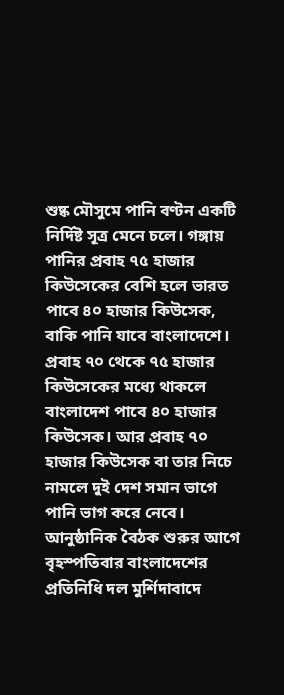শুষ্ক মৌসুমে পানি বণ্টন একটি নির্দিষ্ট সূত্র মেনে চলে। গঙ্গায় পানির প্রবাহ ৭৫ হাজার কিউসেকের বেশি হলে ভারত পাবে ৪০ হাজার কিউসেক, বাকি পানি যাবে বাংলাদেশে। প্রবাহ ৭০ থেকে ৭৫ হাজার কিউসেকের মধ্যে থাকলে বাংলাদেশ পাবে ৪০ হাজার কিউসেক। আর প্রবাহ ৭০ হাজার কিউসেক বা তার নিচে নামলে দুই দেশ সমান ভাগে পানি ভাগ করে নেবে।
আনুষ্ঠানিক বৈঠক শুরুর আগে বৃহস্পতিবার বাংলাদেশের প্রতিনিধি দল মুর্শিদাবাদে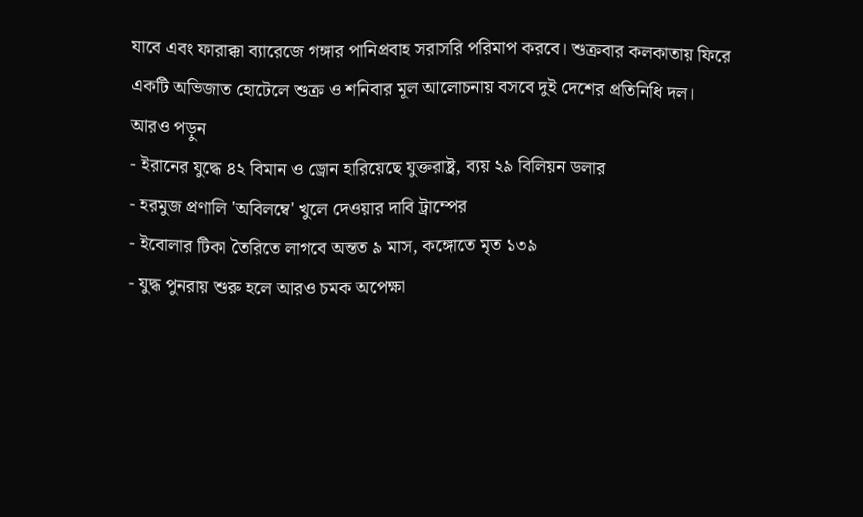যাবে এবং ফারাক্কা ব্যারেজে গঙ্গার পানিপ্রবাহ সরাসরি পরিমাপ করবে। শুক্রবার কলকাতায় ফিরে একটি অভিজাত হোটেলে শুক্র ও শনিবার মূল আলোচনায় বসবে দুই দেশের প্রতিনিধি দল।
আরও পড়ুন
- ইরানের যুদ্ধে ৪২ বিমান ও ড্রোন হারিয়েছে যুক্তরাষ্ট্র, ব্যয় ২৯ বিলিয়ন ডলার
- হরমুজ প্রণালি 'অবিলম্বে' খুলে দেওয়ার দাবি ট্রাম্পের
- ইবোলার টিকা তৈরিতে লাগবে অন্তত ৯ মাস, কঙ্গোতে মৃত ১৩৯
- যুদ্ধ পুনরায় শুরু হলে আরও চমক অপেক্ষা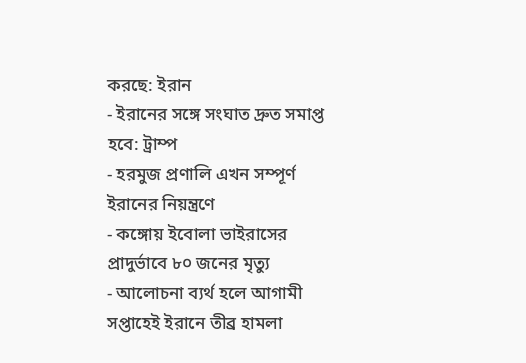করছে: ইরান
- ইরানের সঙ্গে সংঘাত দ্রুত সমাপ্ত হবে: ট্রাম্প
- হরমুজ প্রণালি এখন সম্পূর্ণ ইরানের নিয়ন্ত্রণে
- কঙ্গোয় ইবোলা ভাইরাসের প্রাদুর্ভাবে ৮০ জনের মৃত্যু
- আলোচনা ব্যর্থ হলে আগামী সপ্তাহেই ইরানে তীব্র হামলা